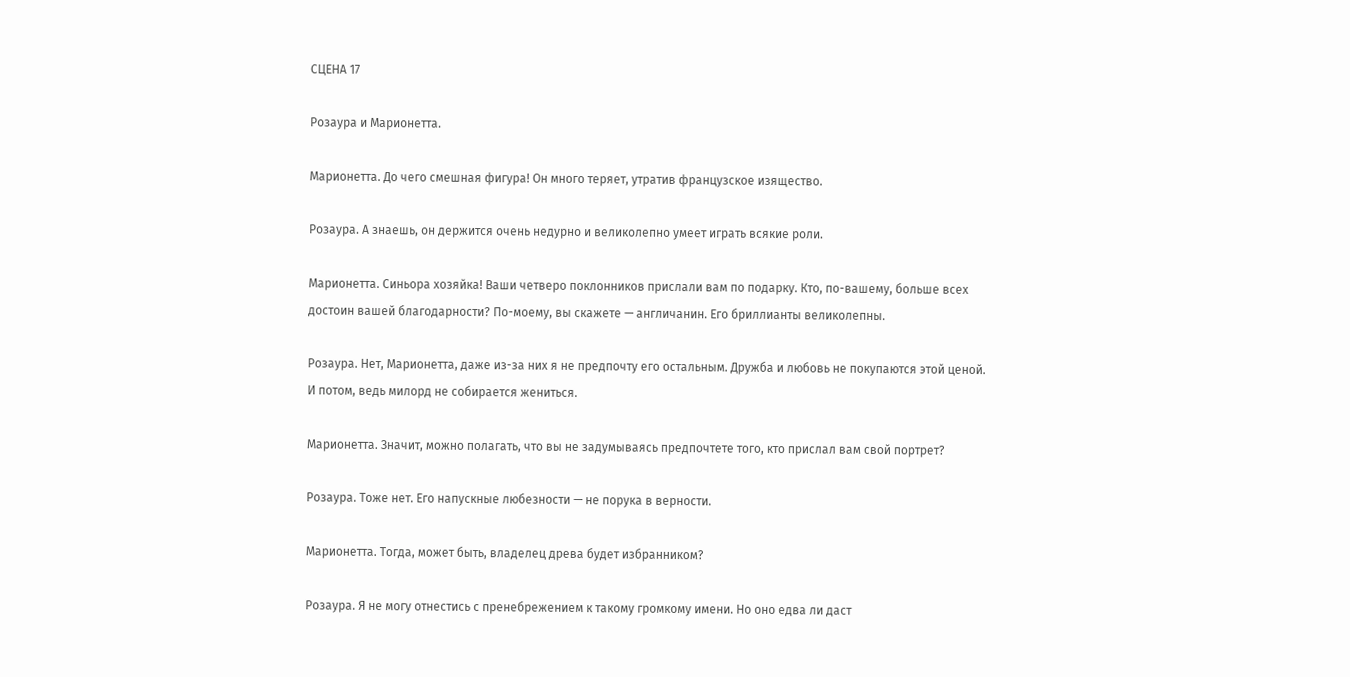СЦЕНА 17

Розаура и Марионетта.

Марионетта. До чего смешная фигура! Он много теряет, утратив французское изящество.

Розаура. А знаешь, он держится очень недурно и великолепно умеет играть всякие роли.

Марионетта. Синьора хозяйка! Ваши четверо поклонников прислали вам по подарку. Кто, по-вашему, больше всех достоин вашей благодарности? По-моему, вы скажете — англичанин. Его бриллианты великолепны.

Розаура. Нет, Марионетта, даже из-за них я не предпочту его остальным. Дружба и любовь не покупаются этой ценой. И потом, ведь милорд не собирается жениться.

Марионетта. Значит, можно полагать, что вы не задумываясь предпочтете того, кто прислал вам свой портрет?

Розаура. Тоже нет. Его напускные любезности — не порука в верности.

Марионетта. Тогда, может быть, владелец древа будет избранником?

Розаура. Я не могу отнестись с пренебрежением к такому громкому имени. Но оно едва ли даст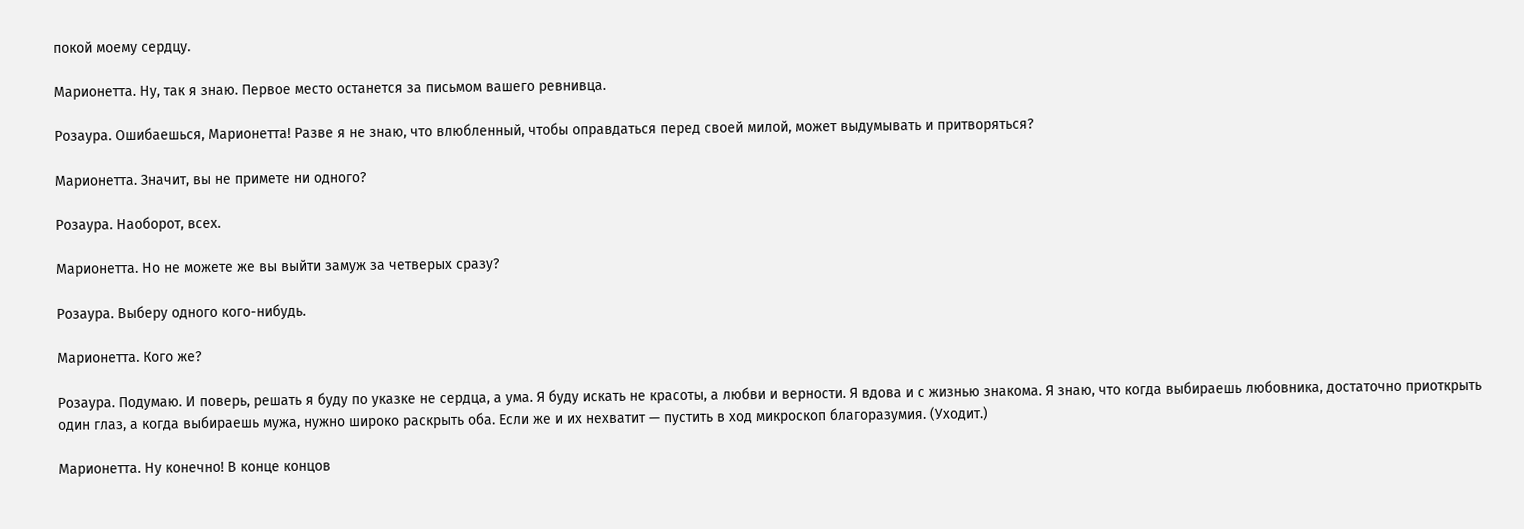покой моему сердцу.

Марионетта. Ну, так я знаю. Первое место останется за письмом вашего ревнивца.

Розаура. Ошибаешься, Марионетта! Разве я не знаю, что влюбленный, чтобы оправдаться перед своей милой, может выдумывать и притворяться?

Марионетта. Значит, вы не примете ни одного?

Розаура. Наоборот, всех.

Марионетта. Но не можете же вы выйти замуж за четверых сразу?

Розаура. Выберу одного кого-нибудь.

Марионетта. Кого же?

Розаура. Подумаю. И поверь, решать я буду по указке не сердца, а ума. Я буду искать не красоты, а любви и верности. Я вдова и с жизнью знакома. Я знаю, что когда выбираешь любовника, достаточно приоткрыть один глаз, а когда выбираешь мужа, нужно широко раскрыть оба. Если же и их нехватит — пустить в ход микроскоп благоразумия. (Уходит.)

Марионетта. Ну конечно! В конце концов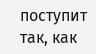поступит так, как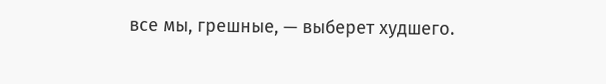все мы, грешные, — выберет худшего.